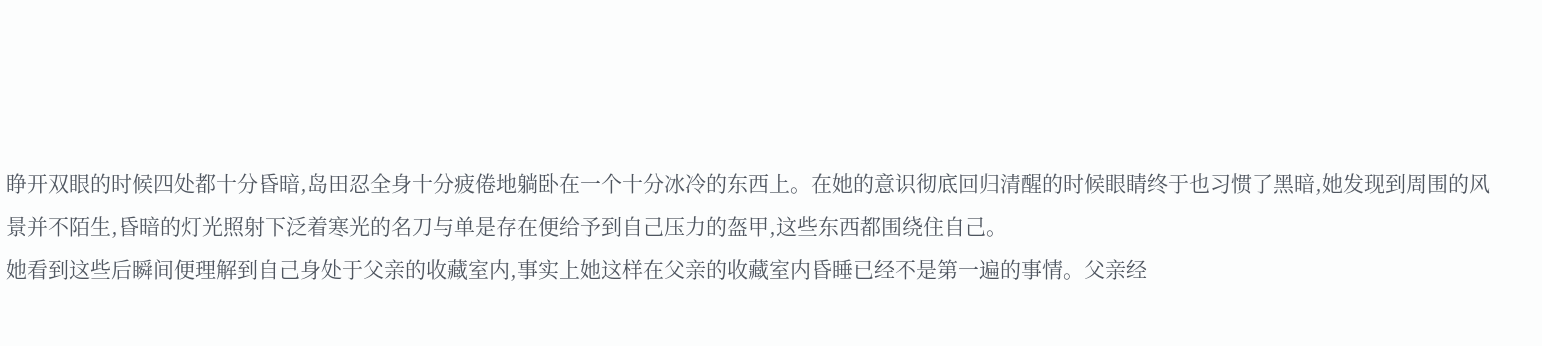睁开双眼的时候四处都十分昏暗,岛田忍全身十分疲倦地躺卧在一个十分冰冷的东西上。在她的意识彻底回归清醒的时候眼睛终于也习惯了黑暗,她发现到周围的风景并不陌生,昏暗的灯光照射下泛着寒光的名刀与单是存在便给予到自己压力的盔甲,这些东西都围绕住自己。
她看到这些后瞬间便理解到自己身处于父亲的收藏室内,事实上她这样在父亲的收藏室内昏睡已经不是第一遍的事情。父亲经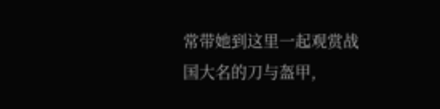常带她到这里一起观赏战国大名的刀与盔甲,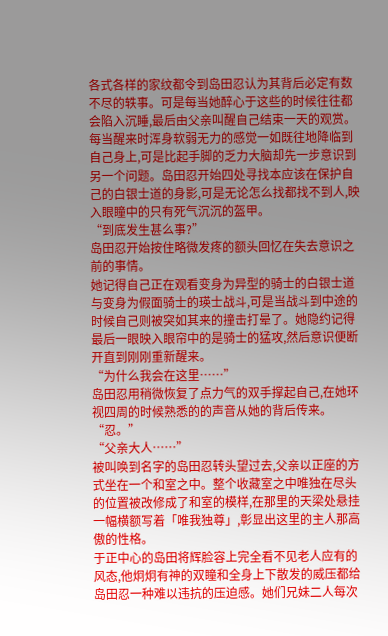各式各样的家纹都令到岛田忍认为其背后必定有数不尽的轶事。可是每当她醉心于这些的时候往往都会陷入沉睡,最后由父亲叫醒自己结束一天的观赏。
每当醒来时浑身软弱无力的感觉一如既往地降临到自己身上,可是比起手脚的乏力大脑却先一步意识到另一个问题。岛田忍开始四处寻找本应该在保护自己的白银士道的身影,可是无论怎么找都找不到人,映入眼瞳中的只有死气沉沉的盔甲。
“到底发生甚么事?”
岛田忍开始按住略微发疼的额头回忆在失去意识之前的事情。
她记得自己正在观看变身为异型的骑士的白银士道与变身为假面骑士的瑛士战斗,可是当战斗到中途的时候自己则被突如其来的撞击打晕了。她隐约记得最后一眼映入眼帘中的是骑士的猛攻,然后意识便断开直到刚刚重新醒来。
“为什么我会在这里……”
岛田忍用稍微恢复了点力气的双手撑起自己,在她环视四周的时候熟悉的的声音从她的背后传来。
“忍。”
“父亲大人……”
被叫唤到名字的岛田忍转头望过去,父亲以正座的方式坐在一个和室之中。整个收藏室之中唯独在尽头的位置被改修成了和室的模样,在那里的天梁处悬挂一幅横额写着「唯我独尊」,彰显出这里的主人那高傲的性格。
于正中心的岛田将辉脸容上完全看不见老人应有的风态,他炯炯有神的双瞳和全身上下散发的威压都给岛田忍一种难以违抗的压迫感。她们兄妹二人每次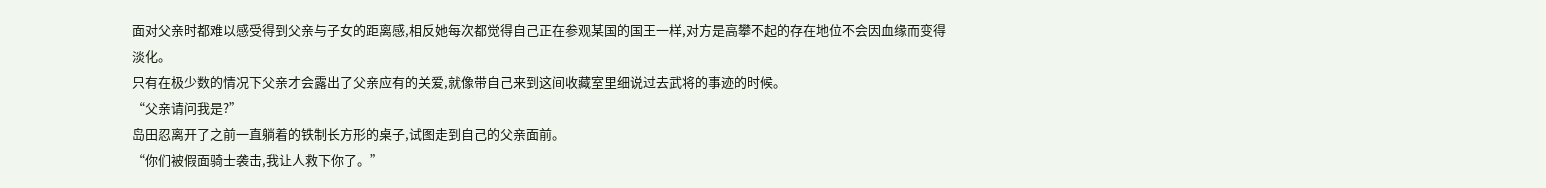面对父亲时都难以感受得到父亲与子女的距离感,相反她每次都觉得自己正在参观某国的国王一样,对方是高攀不起的存在地位不会因血缘而变得淡化。
只有在极少数的情况下父亲才会露出了父亲应有的关爱,就像带自己来到这间收藏室里细说过去武将的事迹的时候。
“父亲请问我是?”
岛田忍离开了之前一直躺着的铁制长方形的桌子,试图走到自己的父亲面前。
“你们被假面骑士袭击,我让人救下你了。”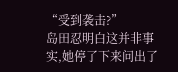“受到袭击?”
岛田忍明白这并非事实,她停了下来问出了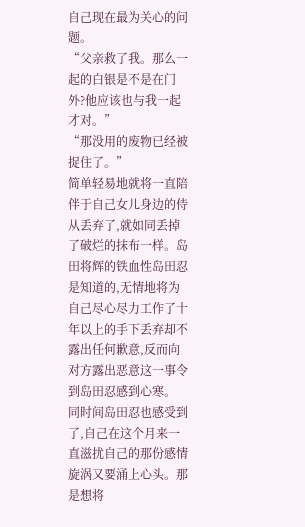自己现在最为关心的问题。
“父亲救了我。那么一起的白银是不是在门外?他应该也与我一起才对。”
“那没用的废物已经被捉住了。”
简单轻易地就将一直陪伴于自己女儿身边的侍从丢弃了,就如同丢掉了破烂的抹布一样。岛田将辉的铁血性岛田忍是知道的,无情地将为自己尽心尽力工作了十年以上的手下丢弃却不露出任何歉意,反而向对方露出恶意这一事令到岛田忍感到心寒。
同时间岛田忍也感受到了,自己在这个月来一直滋扰自己的那份感情旋涡又要涌上心头。那是想将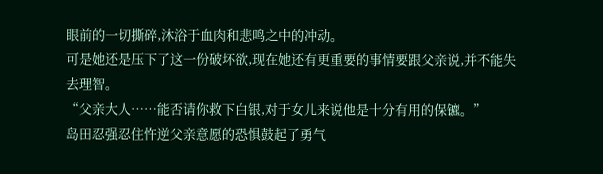眼前的一切撕碎,沐浴于血肉和悲鸣之中的冲动。
可是她还是压下了这一份破坏欲,现在她还有更重要的事情要跟父亲说,并不能失去理智。
“父亲大人……能否请你救下白银,对于女儿来说他是十分有用的保镳。”
岛田忍强忍住忤逆父亲意愿的恐惧鼓起了勇气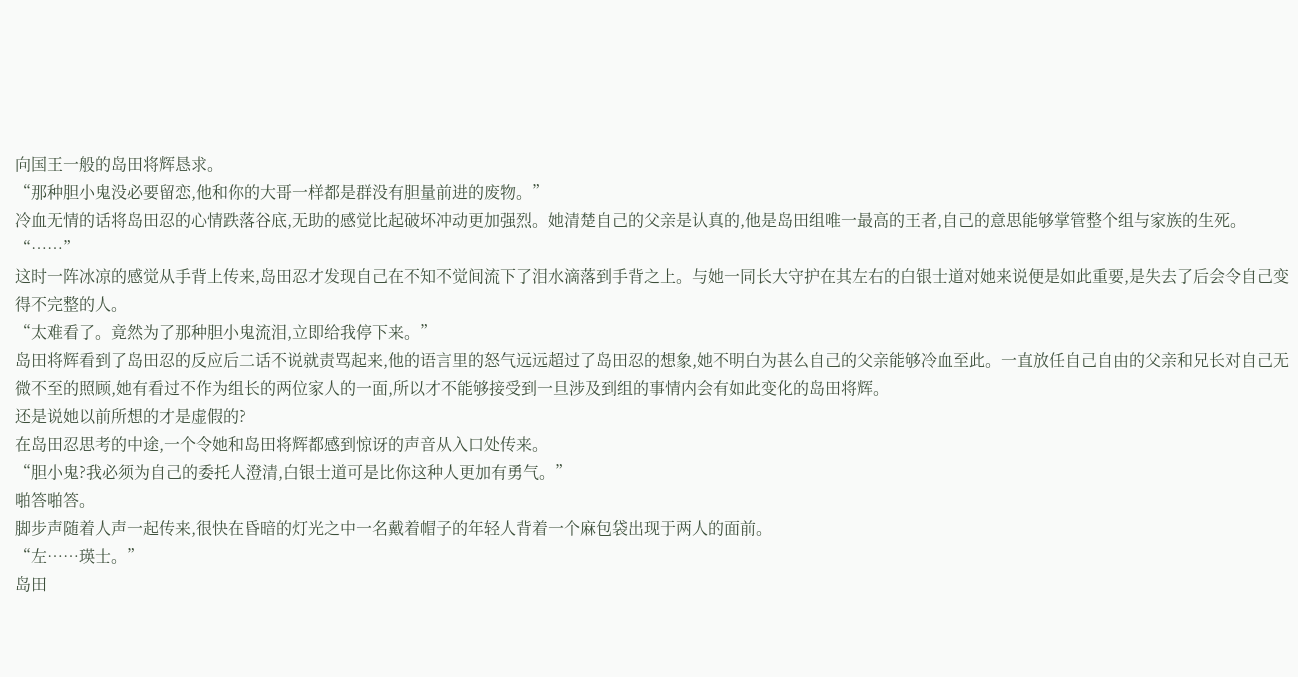向国王一般的岛田将辉恳求。
“那种胆小鬼没必要留恋,他和你的大哥一样都是群没有胆量前进的废物。”
冷血无情的话将岛田忍的心情跌落谷底,无助的感觉比起破坏冲动更加强烈。她清楚自己的父亲是认真的,他是岛田组唯一最高的王者,自己的意思能够掌管整个组与家族的生死。
“……”
这时一阵冰凉的感觉从手背上传来,岛田忍才发现自己在不知不觉间流下了泪水滴落到手背之上。与她一同长大守护在其左右的白银士道对她来说便是如此重要,是失去了后会令自己变得不完整的人。
“太难看了。竟然为了那种胆小鬼流泪,立即给我停下来。”
岛田将辉看到了岛田忍的反应后二话不说就责骂起来,他的语言里的怒气远远超过了岛田忍的想象,她不明白为甚么自己的父亲能够冷血至此。一直放任自己自由的父亲和兄长对自己无微不至的照顾,她有看过不作为组长的两位家人的一面,所以才不能够接受到一旦涉及到组的事情内会有如此变化的岛田将辉。
还是说她以前所想的才是虚假的?
在岛田忍思考的中途,一个令她和岛田将辉都感到惊讶的声音从入口处传来。
“胆小鬼?我必须为自己的委托人澄清,白银士道可是比你这种人更加有勇气。”
啪答啪答。
脚步声随着人声一起传来,很快在昏暗的灯光之中一名戴着帽子的年轻人背着一个麻包袋出现于两人的面前。
“左……瑛士。”
岛田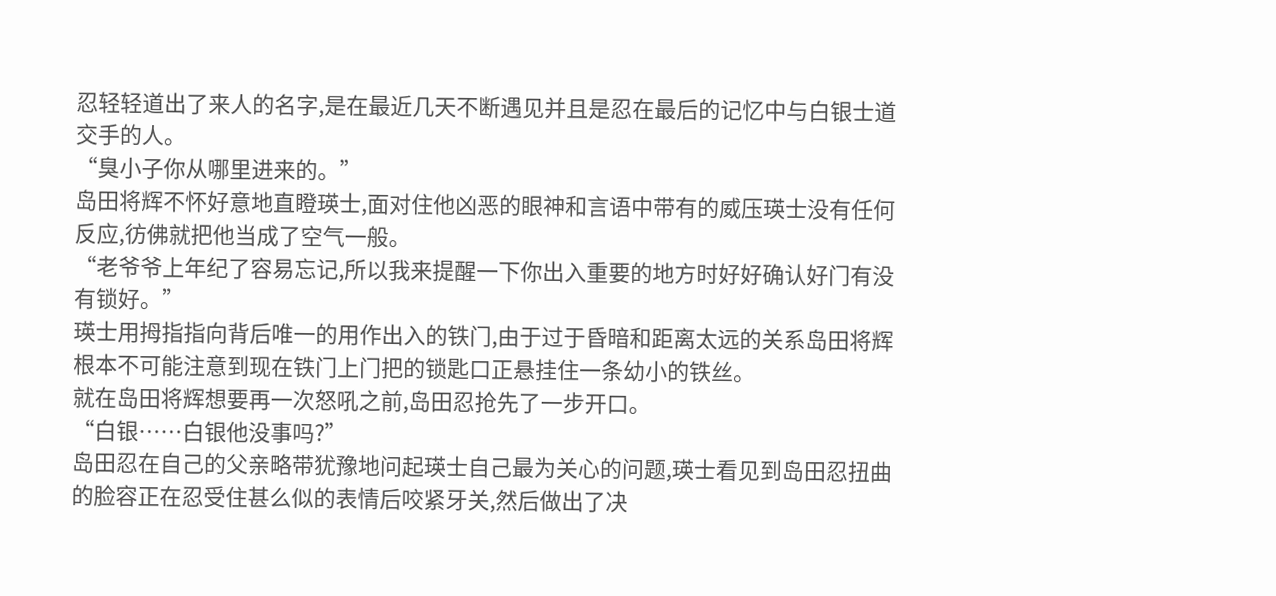忍轻轻道出了来人的名字,是在最近几天不断遇见并且是忍在最后的记忆中与白银士道交手的人。
“臭小子你从哪里进来的。”
岛田将辉不怀好意地直瞪瑛士,面对住他凶恶的眼神和言语中带有的威压瑛士没有任何反应,彷佛就把他当成了空气一般。
“老爷爷上年纪了容易忘记,所以我来提醒一下你出入重要的地方时好好确认好门有没有锁好。”
瑛士用拇指指向背后唯一的用作出入的铁门,由于过于昏暗和距离太远的关系岛田将辉根本不可能注意到现在铁门上门把的锁匙口正悬挂住一条幼小的铁丝。
就在岛田将辉想要再一次怒吼之前,岛田忍抢先了一步开口。
“白银……白银他没事吗?”
岛田忍在自己的父亲略带犹豫地问起瑛士自己最为关心的问题,瑛士看见到岛田忍扭曲的脸容正在忍受住甚么似的表情后咬紧牙关,然后做出了决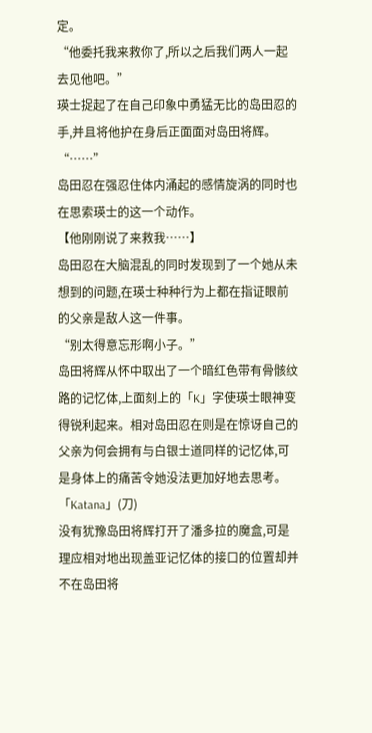定。
“他委托我来救你了,所以之后我们两人一起去见他吧。”
瑛士捉起了在自己印象中勇猛无比的岛田忍的手,并且将他护在身后正面面对岛田将辉。
“……”
岛田忍在强忍住体内涌起的感情旋涡的同时也在思索瑛士的这一个动作。
【他刚刚说了来救我……】
岛田忍在大脑混乱的同时发现到了一个她从未想到的问题,在瑛士种种行为上都在指证眼前的父亲是敌人这一件事。
“别太得意忘形啊小子。”
岛田将辉从怀中取出了一个暗红色带有骨骸纹路的记忆体,上面刻上的「K」字使瑛士眼神变得锐利起来。相对岛田忍在则是在惊讶自己的父亲为何会拥有与白银士道同样的记忆体,可是身体上的痛苦令她没法更加好地去思考。
「Katana」(刀)
没有犹豫岛田将辉打开了潘多拉的魔盒,可是理应相对地出现盖亚记忆体的接口的位置却并不在岛田将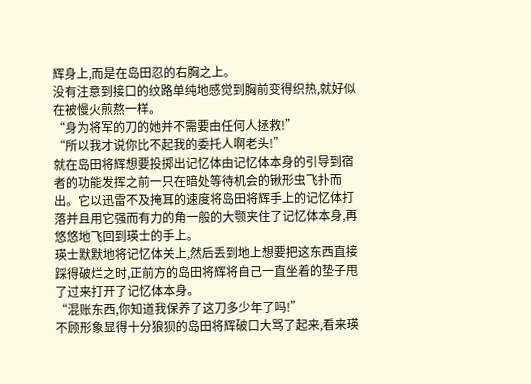辉身上,而是在岛田忍的右胸之上。
没有注意到接口的纹路单纯地感觉到胸前变得织热,就好似在被慢火煎熬一样。
“身为将军的刀的她并不需要由任何人拯救!”
“所以我才说你比不起我的委托人啊老头!”
就在岛田将辉想要投掷出记忆体由记忆体本身的引导到宿者的功能发挥之前一只在暗处等待机会的锹形虫飞扑而出。它以迅雷不及掩耳的速度将岛田将辉手上的记忆体打落并且用它强而有力的角一般的大颚夹住了记忆体本身,再悠悠地飞回到瑛士的手上。
瑛士默默地将记忆体关上,然后丢到地上想要把这东西直接踩得破烂之时,正前方的岛田将辉将自己一直坐着的垫子甩了过来打开了记忆体本身。
“混账东西,你知道我保养了这刀多少年了吗!”
不顾形象显得十分狼狈的岛田将辉破口大骂了起来,看来瑛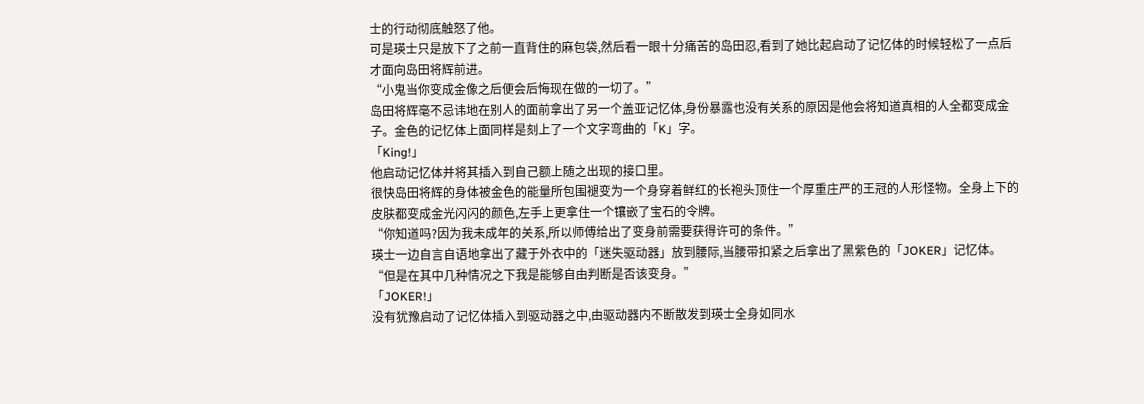士的行动彻底触怒了他。
可是瑛士只是放下了之前一直背住的麻包袋,然后看一眼十分痛苦的岛田忍,看到了她比起启动了记忆体的时候轻松了一点后才面向岛田将辉前进。
“小鬼当你变成金像之后便会后悔现在做的一切了。”
岛田将辉毫不忌讳地在别人的面前拿出了另一个盖亚记忆体,身份暴露也没有关系的原因是他会将知道真相的人全都变成金子。金色的记忆体上面同样是刻上了一个文字弯曲的「K」字。
「King!」
他启动记忆体并将其插入到自己额上随之出现的接口里。
很快岛田将辉的身体被金色的能量所包围褪变为一个身穿着鲜红的长袍头顶住一个厚重庄严的王冠的人形怪物。全身上下的皮肤都变成金光闪闪的颜色,左手上更拿住一个镶嵌了宝石的令牌。
“你知道吗?因为我未成年的关系,所以师傅给出了变身前需要获得许可的条件。”
瑛士一边自言自语地拿出了藏于外衣中的「迷失驱动器」放到腰际,当腰带扣紧之后拿出了黑紫色的「JOKER」记忆体。
“但是在其中几种情况之下我是能够自由判断是否该变身。”
「JOKER!」
没有犹豫启动了记忆体插入到驱动器之中,由驱动器内不断散发到瑛士全身如同水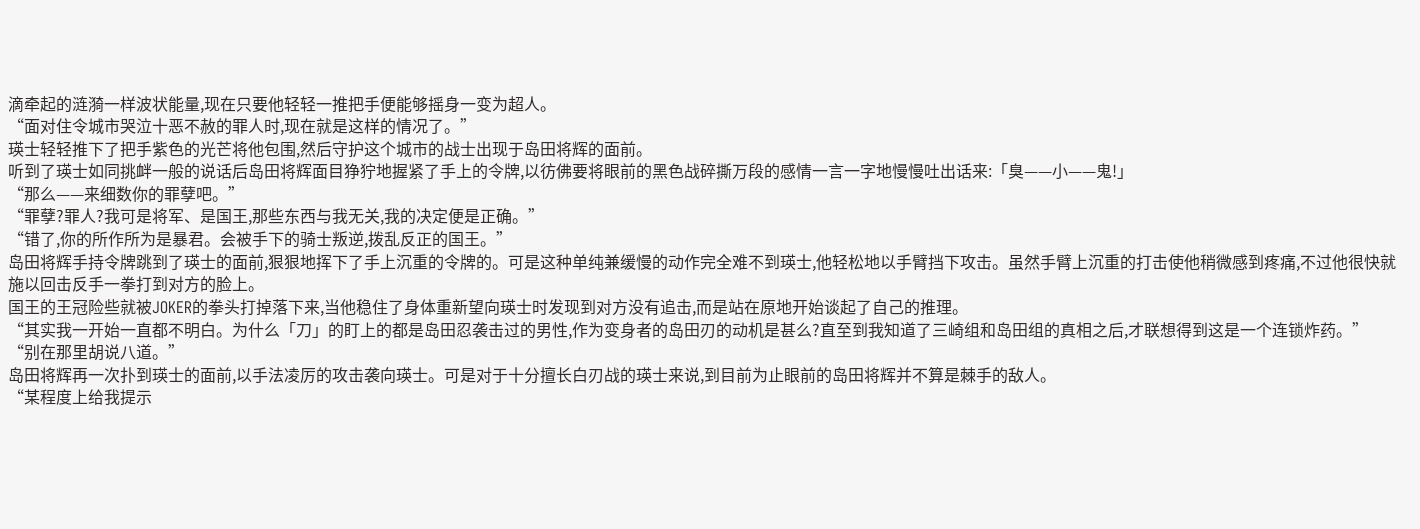滴牵起的涟漪一样波状能量,现在只要他轻轻一推把手便能够摇身一变为超人。
“面对住令城市哭泣十恶不赦的罪人时,现在就是这样的情况了。”
瑛士轻轻推下了把手紫色的光芒将他包围,然后守护这个城市的战士出现于岛田将辉的面前。
听到了瑛士如同挑衅一般的说话后岛田将辉面目狰狞地握紧了手上的令牌,以彷佛要将眼前的黑色战碎撕万段的感情一言一字地慢慢吐出话来:「臭——小——鬼!」
“那么——来细数你的罪孽吧。”
“罪孽?罪人?我可是将军、是国王,那些东西与我无关,我的决定便是正确。”
“错了,你的所作所为是暴君。会被手下的骑士叛逆,拨乱反正的国王。”
岛田将辉手持令牌跳到了瑛士的面前,狠狠地挥下了手上沉重的令牌的。可是这种单纯兼缓慢的动作完全难不到瑛士,他轻松地以手臂挡下攻击。虽然手臂上沉重的打击使他稍微感到疼痛,不过他很快就施以回击反手一拳打到对方的脸上。
国王的王冠险些就被JOKER的拳头打掉落下来,当他稳住了身体重新望向瑛士时发现到对方没有追击,而是站在原地开始谈起了自己的推理。
“其实我一开始一直都不明白。为什么「刀」的盯上的都是岛田忍袭击过的男性,作为变身者的岛田刃的动机是甚么?直至到我知道了三崎组和岛田组的真相之后,才联想得到这是一个连锁炸药。”
“别在那里胡说八道。”
岛田将辉再一次扑到瑛士的面前,以手法凌厉的攻击袭向瑛士。可是对于十分擅长白刃战的瑛士来说,到目前为止眼前的岛田将辉并不算是棘手的敌人。
“某程度上给我提示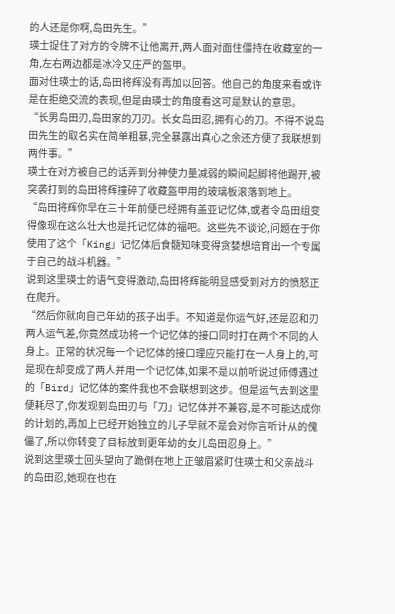的人还是你啊,岛田先生。”
瑛士捉住了对方的令牌不让他离开,两人面对面住僵持在收藏室的一角,左右两边都是冰冷又庄严的盔甲。
面对住瑛士的话,岛田将辉没有再加以回答。他自己的角度来看或许是在拒绝交流的表现,但是由瑛士的角度看这可是默认的意思。
“长男岛田刃,岛田家的刀刃。长女岛田忍,拥有心的刀。不得不说岛田先生的取名实在简单粗暴,完全暴露出真心之余还方便了我联想到两件事。”
瑛士在对方被自己的话弄到分神使力量减弱的瞬间起脚将他踢开,被突袭打到的岛田将辉撞碎了收藏盔甲用的玻璃板滚落到地上。
“岛田将辉你早在三十年前便已经拥有盖亚记忆体,或者令岛田组变得像现在这么壮大也是托记忆体的福吧。这些先不谈论,问题在于你使用了这个「King」记忆体后食髓知味变得贪婪想培育出一个专属于自己的战斗机器。”
说到这里瑛士的语气变得激动,岛田将辉能明显感受到对方的愤怒正在爬升。
“然后你就向自己年幼的孩子出手。不知道是你运气好,还是忍和刃两人运气差,你竟然成功将一个记忆体的接口同时打在两个不同的人身上。正常的状况每一个记忆体的接口理应只能打在一人身上的,可是现在却变成了两人并用一个记忆体,如果不是以前听说过师傅遇过的「Bird」记忆体的案件我也不会联想到这步。但是运气去到这里便耗尽了,你发现到岛田刃与「刀」记忆体并不兼容,是不可能达成你的计划的,再加上已经开始独立的儿子早就不是会对你言听计从的傀儡了,所以你转变了目标放到更年幼的女儿岛田忍身上。”
说到这里瑛士回头望向了跪倒在地上正皱眉紧盯住瑛士和父亲战斗的岛田忍,她现在也在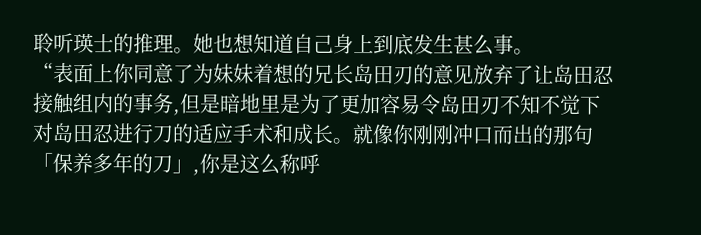聆听瑛士的推理。她也想知道自己身上到底发生甚么事。
“表面上你同意了为妹妹着想的兄长岛田刃的意见放弃了让岛田忍接触组内的事务,但是暗地里是为了更加容易令岛田刃不知不觉下对岛田忍进行刀的适应手术和成长。就像你刚刚冲口而出的那句「保养多年的刀」,你是这么称呼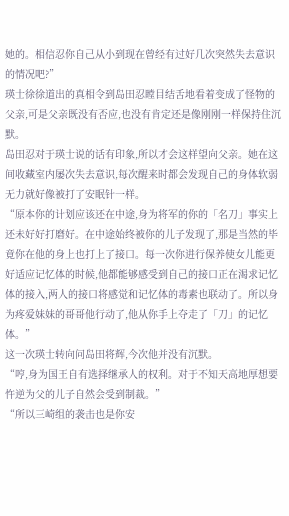她的。相信忍你自己从小到现在曾经有过好几次突然失去意识的情况吧?”
瑛士徐徐道出的真相令到岛田忍瞠目结舌地看着变成了怪物的父亲,可是父亲既没有否应,也没有肯定还是像刚刚一样保持住沉默。
岛田忍对于瑛士说的话有印象,所以才会这样望向父亲。她在这间收藏室内屡次失去意识,每次醒来时都会发现自己的身体软弱无力就好像被打了安眠针一样。
“原本你的计划应该还在中途,身为将军的你的「名刀」事实上还未好好打磨好。在中途始终被你的儿子发现了,那是当然的毕竟你在他的身上也打上了接口。每一次你进行保养使女儿能更好适应记忆体的时候,他都能够感受到自己的接口正在渴求记忆体的接入,两人的接口将感觉和记忆体的毒素也联动了。所以身为疼爱妹妹的哥哥他行动了,他从你手上夺走了「刀」的记忆体。”
这一次瑛士转向问岛田将辉,今次他并没有沉默。
“哼,身为国王自有选择继承人的权利。对于不知天高地厚想要忤逆为父的儿子自然会受到制裁。”
“所以三崎组的袭击也是你安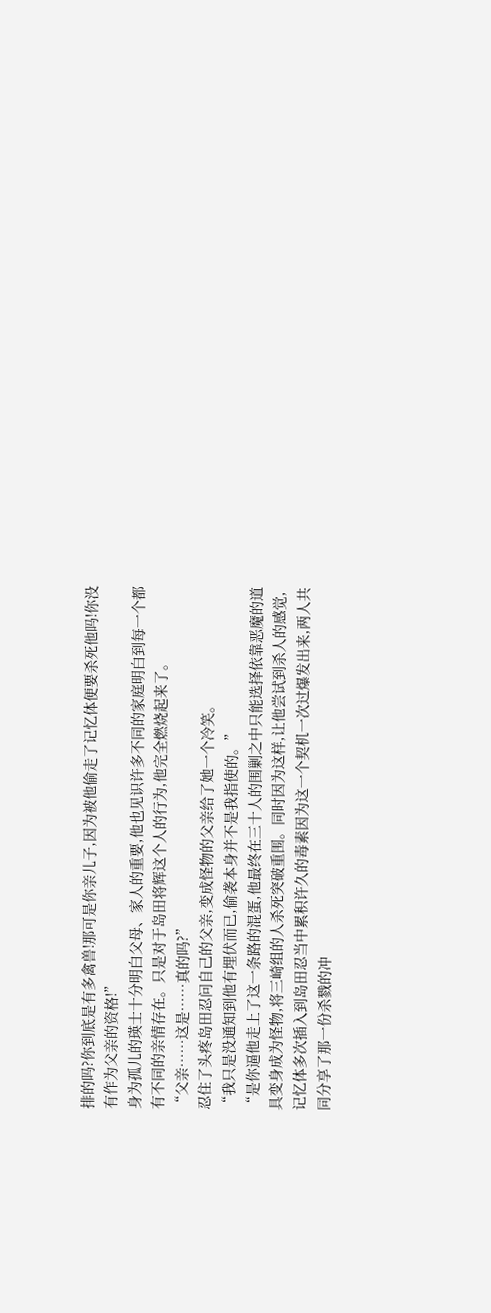排的吗?你到底是有多禽兽!那可是你亲儿子,因为被他偷走了记忆体便要杀死他吗!你没有作为父亲的资格!”
身为孤儿的瑛士十分明白父母、家人的重要,他也见识许多不同的家庭明白到每一个都有不同的亲情存在。只是对于岛田将辉这个人的行为,他完全燃烧起来了。
“父亲……这是……真的吗?”
忍住了头疼岛田忍问自己的父亲,变成怪物的父亲给了她一个冷笑。
“我只是没通知到他有埋伏而已,偷袭本身并不是我指使的。”
“是你逼他走上了这一条路的混蛋,他最终在三十人的围剿之中只能选择依靠恶魔的道具变身成为怪物,将三崎组的人杀死突破重围。同时因为这样,让他尝试到杀人的感觉,记忆体多次插入到岛田忍当中累积许久的毒素因为这一个契机一次过爆发出来,两人共同分享了那一份杀戮的冲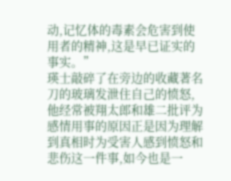动,记忆体的毒素会危害到使用者的精神,这是早已证实的事实。”
瑛士敲碎了在旁边的收藏著名刀的玻璃发泄住自己的愤怒,他经常被翔太郎和雄二批评为感情用事的原因正是因为理解到真相时为受害人感到愤怒和悲伤这一件事,如今也是一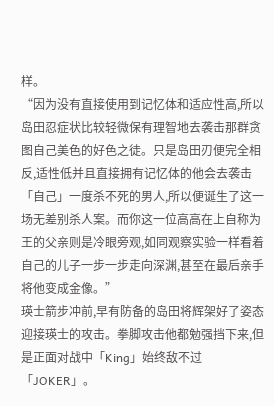样。
“因为没有直接使用到记忆体和适应性高,所以岛田忍症状比较轻微保有理智地去袭击那群贪图自己美色的好色之徒。只是岛田刃便完全相反,适性低并且直接拥有记忆体的他会去袭击「自己」一度杀不死的男人,所以便诞生了这一场无差别杀人案。而你这一位高高在上自称为王的父亲则是冷眼旁观,如同观察实验一样看着自己的儿子一步一步走向深渊,甚至在最后亲手将他变成金像。”
瑛士箭步冲前,早有防备的岛田将辉架好了姿态迎接瑛士的攻击。拳脚攻击他都勉强挡下来,但是正面对战中「King」始终敌不过「JOKER」。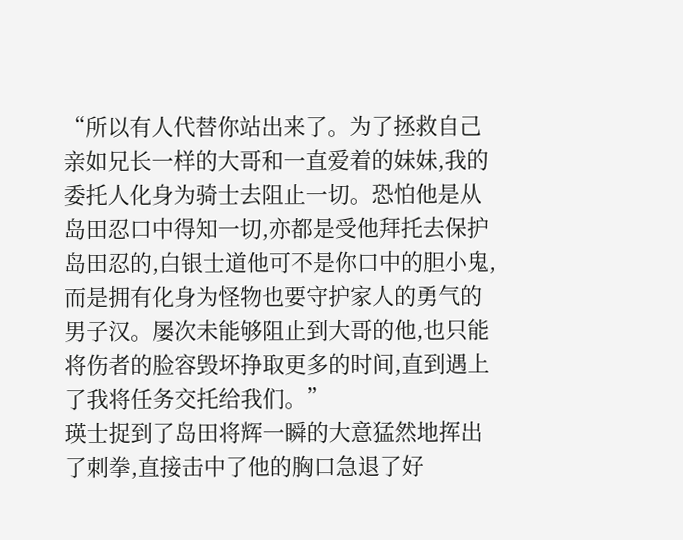“所以有人代替你站出来了。为了拯救自己亲如兄长一样的大哥和一直爱着的妹妹,我的委托人化身为骑士去阻止一切。恐怕他是从岛田忍口中得知一切,亦都是受他拜托去保护岛田忍的,白银士道他可不是你口中的胆小鬼,而是拥有化身为怪物也要守护家人的勇气的男子汉。屡次未能够阻止到大哥的他,也只能将伤者的脸容毁坏挣取更多的时间,直到遇上了我将任务交托给我们。”
瑛士捉到了岛田将辉一瞬的大意猛然地挥出了刺拳,直接击中了他的胸口急退了好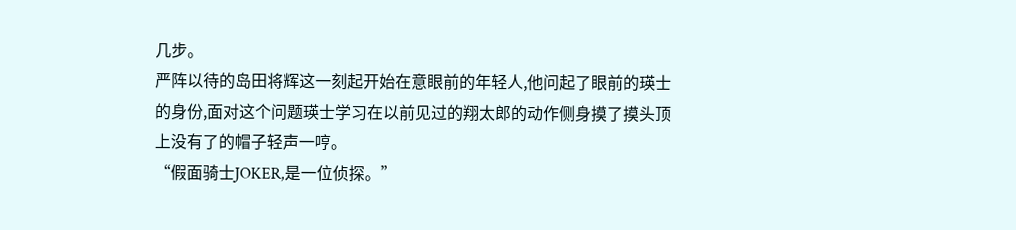几步。
严阵以待的岛田将辉这一刻起开始在意眼前的年轻人,他问起了眼前的瑛士的身份,面对这个问题瑛士学习在以前见过的翔太郎的动作侧身摸了摸头顶上没有了的帽子轻声一哼。
“假面骑士JOKER,是一位侦探。”